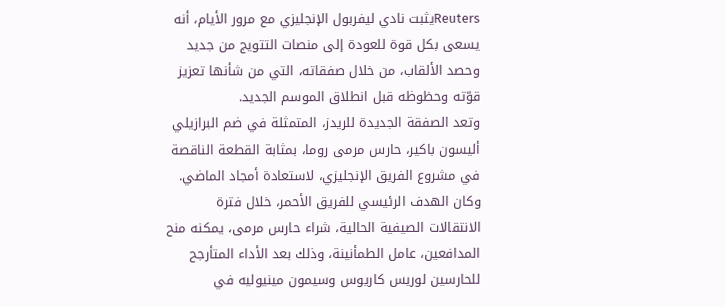Reutersيثبت نادي ليفربول الإنجليزي مع مرور الأيام، أنه يسعى بكل قوة للعودة إلى منصات التتويج من جديد وحصد الألقاب، من خلال صفقاته، التي من شأنها تعزيز قوّته وحظوظه قبل انطلاق الموسم الجديد.
وتعد الصفقة الجديدة للريدز، المتمثلة في ضم البرازيلي أليسون باكير، حارس مرمى روما، بمثابة القطعة الناقصة في مشروع الفريق الإنجليزي، لاستعادة أمجاد الماضي.
وكان الهدف الرئيسي للفريق الأحمر، خلال فترة الانتقالات الصيفية الحالية، شراء حارس مرمى، يمكنه منح المدافعين، عامل الطمأنينة، وذلك بعد الأداء المتأرجح للحارسين لوريس كاريوس وسيمون مينيوليه في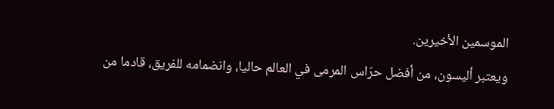الموسمين الأخيرين.
ويعتبر أليسون، من أفضل حرّاس المرمى في العالم حاليا، وانضمامه للفريق، قادما من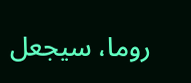روما، سيجعل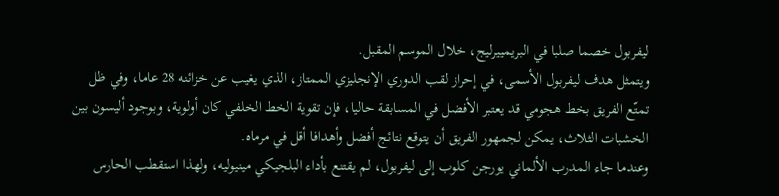ليفربول خصما صلبا في البريمييرليج، خلال الموسم المقبل.
ويتمثل هدف ليفربول الأسمى، في إحراز لقب الدوري الإنجليزي الممتاز، الذي يغيب عن خزائنه 28 عاما، وفي ظل تمتّع الفريق بخط هجومي قد يعتبر الأفضل في المسابقة حاليا، فإن تقوية الخط الخلفي كان أولوية، وبوجود أليسون بين الخشبات الثلاث، يمكن لجمهور الفريق أن يتوقع نتائج أفضل وأهدافا أقل في مرماه.
وعندما جاء المدرب الألماني يورجن كلوب إلى ليفربول، لم يقتنع بأداء البلجيكي مينيوليه، ولهذا استقطب الحارس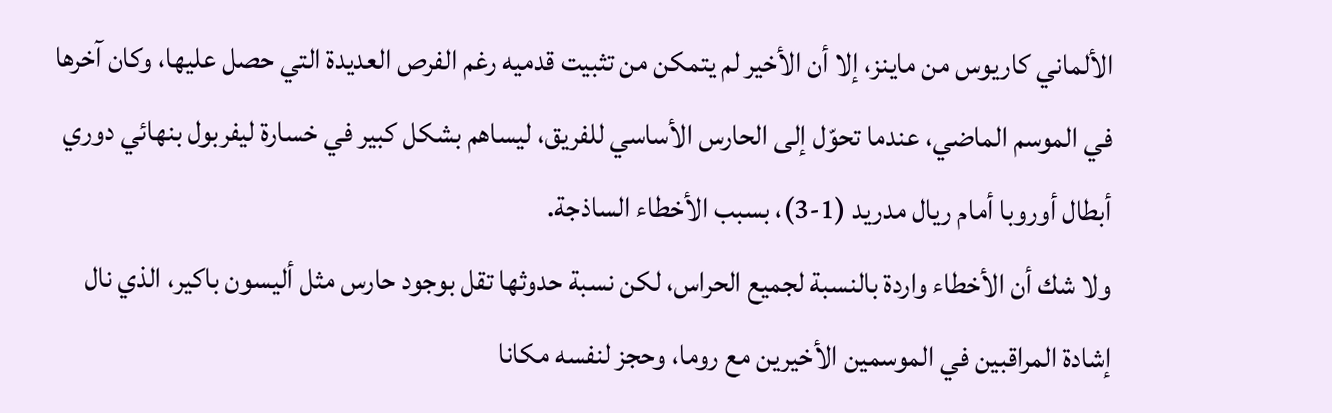الألماني كاريوس من ماينز، إلا أن الأخير لم يتمكن من تثبيت قدميه رغم الفرص العديدة التي حصل عليها، وكان آخرها في الموسم الماضي، عندما تحوّل إلى الحارس الأساسي للفريق، ليساهم بشكل كبير في خسارة ليفربول بنهائي دوري أبطال أوروبا أمام ريال مدريد (1-3)، بسبب الأخطاء الساذجة.
ولا شك أن الأخطاء واردة بالنسبة لجميع الحراس، لكن نسبة حدوثها تقل بوجود حارس مثل أليسون باكير، الذي نال إشادة المراقبين في الموسمين الأخيرين مع روما، وحجز لنفسه مكانا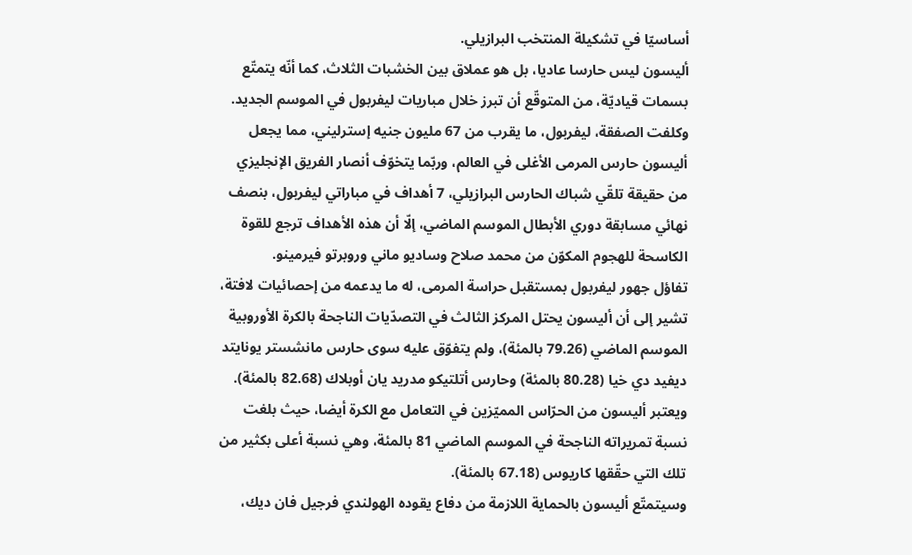أساسيّا في تشكيلة المنتخب البرازيلي.
أليسون ليس حارسا عاديا، بل هو عملاق بين الخشبات الثلاث، كما أنّه يتمتّع بسمات قياديّة، من المتوقّع أن تبرز خلال مباريات ليفربول في الموسم الجديد.
وكلفت الصفقة، ليفربول، ما يقرب من 67 مليون جنيه إسترليني، مما يجعل أليسون حارس المرمى الأغلى في العالم، وربّما يتخوّف أنصار الفريق الإنجليزي من حقيقة تلقّي شباك الحارس البرازيلي، 7 أهداف في مباراتي ليفربول، بنصف نهائي مسابقة دوري الأبطال الموسم الماضي، إلّا أن هذه الأهداف ترجع للقوة الكاسحة للهجوم المكوّن من محمد صلاح وساديو ماني وروبرتو فيرمينو.
تفاؤل جهور ليفربول بمستقبل حراسة المرمى، له ما يدعمه من إحصائيات لافتة، تشير إلى أن أليسون يحتل المركز الثالث في التصدّيات الناجحة بالكرة الأوروبية الموسم الماضي (79.26 بالمئة)، ولم يتفوّق عليه سوى حارس مانشستر يونايتد ديفيد دي خيا (80.28 بالمئة) وحارس أتلتيكو مدريد يان أوبلاك (82.68 بالمئة).
ويعتبر أليسون من الحرّاس المميّزين في التعامل مع الكرة أيضا، حيث بلغت نسبة تمريراته الناجحة في الموسم الماضي 81 بالمئة، وهي نسبة أعلى بكثير من تلك التي حقّقها كاريوس (67.18 بالمئة).
وسيتمتّع أليسون بالحماية اللازمة من دفاع يقوده الهولندي فرجيل فان ديك،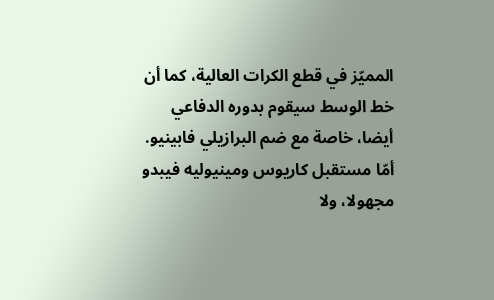المميّز في قطع الكرات العالية، كما أن خط الوسط سيقوم بدوره الدفاعي أيضا، خاصة مع ضم البرازيلي فابينيو.
أمّا مستقبل كاريوس ومينيوليه فيبدو مجهولا، ولا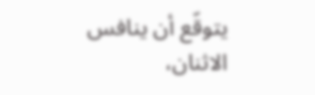يتوقّع أن ينافس الاثنان،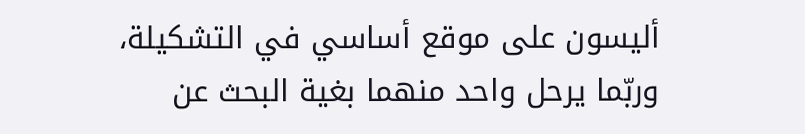أليسون على موقع أساسي في التشكيلة، وربّما يرحل واحد منهما بغية البحث عن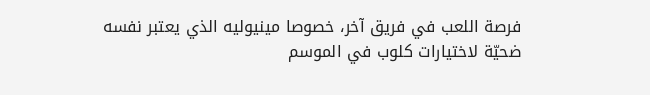فرصة اللعب في فريق آخر، خصوصا مينيوليه الذي يعتبر نفسه ضحيّة لاختيارات كلوب في الموسم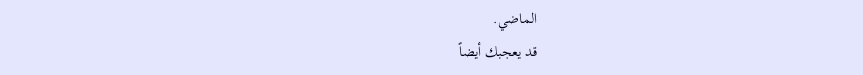الماضي.
قد يعجبك أيضاً